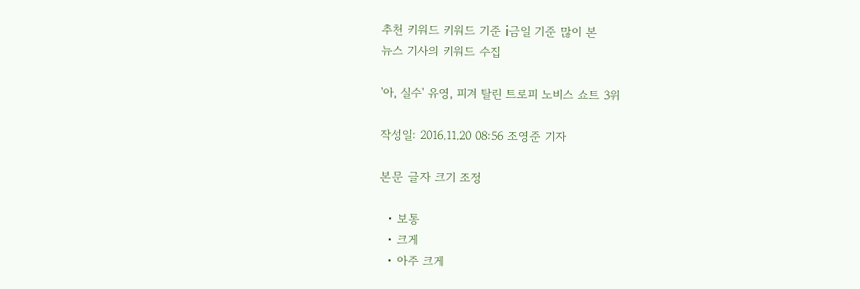추천 키워드 키워드 기준 i금일 기준 많이 본
뉴스 기사의 키워드 수집

'아, 실수' 유영, 피겨 탈린 트로피 노비스 쇼트 3위

작성일: 2016.11.20 08:56 조영준 기자

본문 글자 크기 조정

  • 보통
  • 크게
  • 아주 크게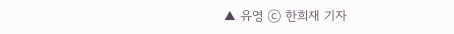▲ 유영 ⓒ 한희재 기자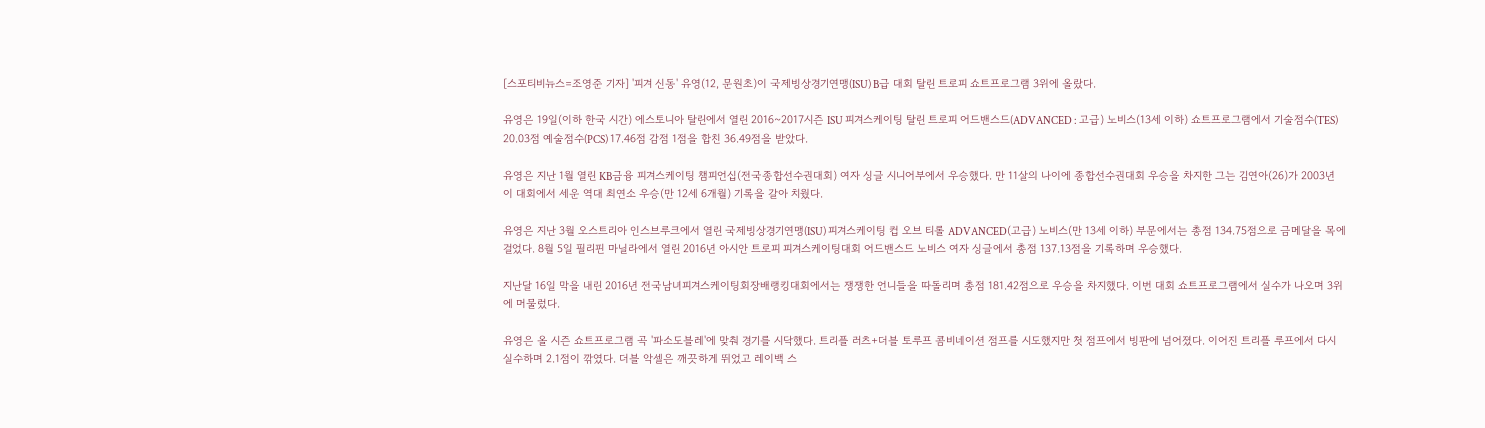[스포티비뉴스=조영준 기자] '피겨 신동' 유영(12, 문원초)이 국제빙상경기연맹(ISU) B급 대회 탈린 트로피 쇼트프로그램 3위에 올랐다.

유영은 19일(이하 한국 시간) 에스토니아 탈린에서 열린 2016~2017시즌 ISU 피겨스케이팅 탈린 트로피 어드밴스드(ADVANCED : 고급) 노비스(13세 이하) 쇼트프로그램에서 기술점수(TES) 20.03점 예술점수(PCS) 17.46점 감점 1점을 합친 36.49점을 받았다.

유영은 지난 1월 열린 KB금융 피겨스케이팅 챔피언십(전국종합선수권대회) 여자 싱글 시니어부에서 우승했다. 만 11살의 나이에 종합선수권대회 우승을 차지한 그는 김연아(26)가 2003년 이 대회에서 세운 역대 최연소 우승(만 12세 6개월) 기록을 갈아 치웠다.

유영은 지난 3월 오스트리아 인스브루크에서 열린 국제빙상경기연맹(ISU) 피겨스케이팅 컵 오브 티롤 ADVANCED(고급) 노비스(만 13세 이하) 부문에서는 총점 134.75점으로 금메달을 목에 걸었다. 8월 5일 필리핀 마닐라에서 열린 2016년 아시안 트로피 피겨스케이팅대회 어드밴스드 노비스 여자 싱글에서 총점 137.13점을 기록하며 우승했다.

지난달 16일 막을 내린 2016년 전국남녀피겨스케이팅회장배랭킹대회에서는 쟁쟁한 언니들을 따돌리며 총점 181.42점으로 우승을 차지했다. 이번 대회 쇼트프로그램에서 실수가 나오며 3위에 머물렀다.

유영은 올 시즌 쇼트프로그램 곡 '파소도블레'에 맞춰 경기를 시닥했다. 트리플 러츠+더블 토루프 콤비네이션 점프를 시도했지만 첫 점프에서 빙판에 넘어졌다. 이어진 트리플 루프에서 다시 실수하며 2.1점이 깎였다. 더블 악셀은 깨끗하게 뛰었고 레이백 스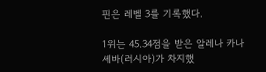핀은 레벨 3를 기록했다.

1위는 45.34점을 받은 알레나 카나셰바(러시아)가 차지했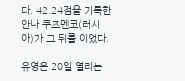다. 42.24점을 기록한 안나 쿠즈멘코(러시아)가 그 뒤를 이었다.

유영은 20일 열리는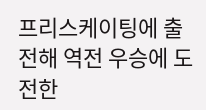프리스케이팅에 출전해 역전 우승에 도전한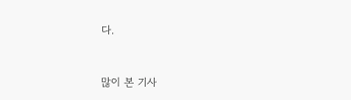다.


많이 본 기사